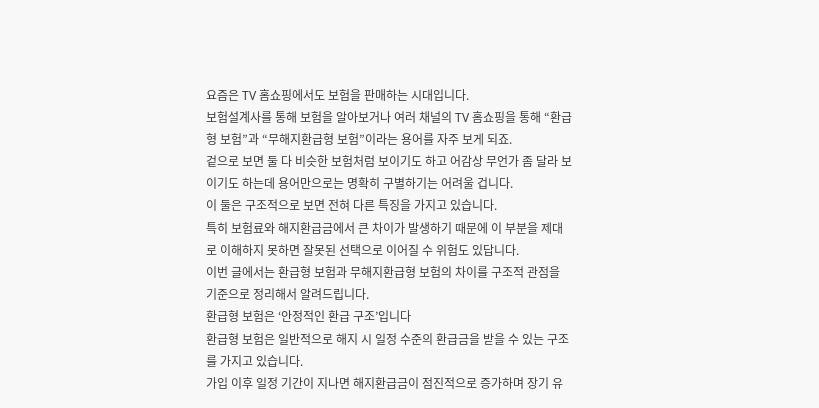요즘은 TV 홈쇼핑에서도 보험을 판매하는 시대입니다.
보험설계사를 통해 보험을 알아보거나 여러 채널의 TV 홈쇼핑을 통해 “환급형 보험”과 “무해지환급형 보험”이라는 용어를 자주 보게 되죠.
겉으로 보면 둘 다 비슷한 보험처럼 보이기도 하고 어감상 무언가 좀 달라 보이기도 하는데 용어만으로는 명확히 구별하기는 어려울 겁니다.
이 둘은 구조적으로 보면 전혀 다른 특징을 가지고 있습니다.
특히 보험료와 해지환급금에서 큰 차이가 발생하기 때문에 이 부분을 제대로 이해하지 못하면 잘못된 선택으로 이어질 수 위험도 있답니다.
이번 글에서는 환급형 보험과 무해지환급형 보험의 차이를 구조적 관점을 기준으로 정리해서 알려드립니다.
환급형 보험은 ‘안정적인 환급 구조’입니다
환급형 보험은 일반적으로 해지 시 일정 수준의 환급금을 받을 수 있는 구조를 가지고 있습니다.
가입 이후 일정 기간이 지나면 해지환급금이 점진적으로 증가하며 장기 유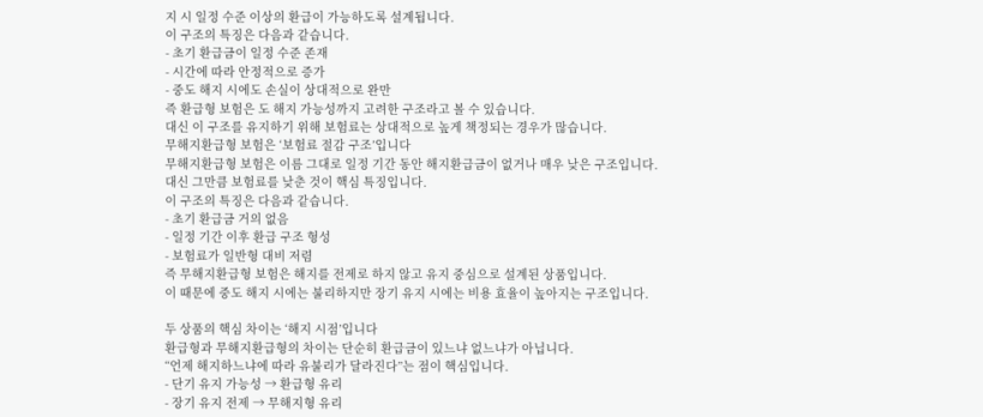지 시 일정 수준 이상의 환급이 가능하도록 설계됩니다.
이 구조의 특징은 다음과 같습니다.
- 초기 환급금이 일정 수준 존재
- 시간에 따라 안정적으로 증가
- 중도 해지 시에도 손실이 상대적으로 완만
즉 환급형 보험은 도 해지 가능성까지 고려한 구조라고 볼 수 있습니다.
대신 이 구조를 유지하기 위해 보험료는 상대적으로 높게 책정되는 경우가 많습니다.
무해지환급형 보험은 ‘보험료 절감 구조’입니다
무해지환급형 보험은 이름 그대로 일정 기간 동안 해지환급금이 없거나 매우 낮은 구조입니다.
대신 그만큼 보험료를 낮춘 것이 핵심 특징입니다.
이 구조의 특징은 다음과 같습니다.
- 초기 환급금 거의 없음
- 일정 기간 이후 환급 구조 형성
- 보험료가 일반형 대비 저렴
즉 무해지환급형 보험은 해지를 전제로 하지 않고 유지 중심으로 설계된 상품입니다.
이 때문에 중도 해지 시에는 불리하지만 장기 유지 시에는 비용 효율이 높아지는 구조입니다.

두 상품의 핵심 차이는 ‘해지 시점’입니다
환급형과 무해지환급형의 차이는 단순히 환급금이 있느냐 없느냐가 아닙니다.
“언제 해지하느냐에 따라 유불리가 달라진다”는 점이 핵심입니다.
- 단기 유지 가능성 → 환급형 유리
- 장기 유지 전제 → 무해지형 유리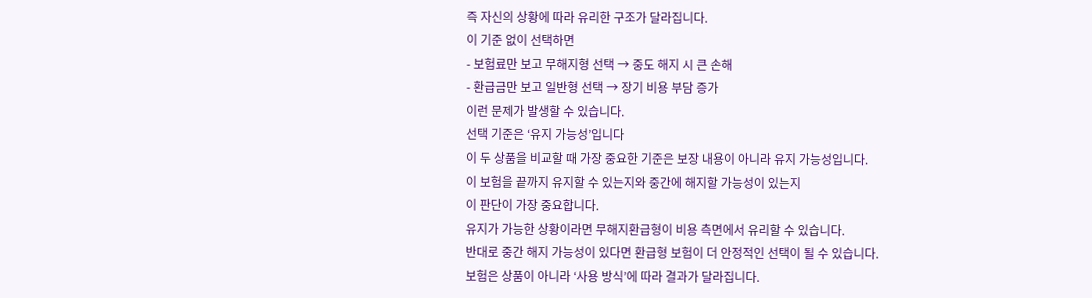즉 자신의 상황에 따라 유리한 구조가 달라집니다.
이 기준 없이 선택하면
- 보험료만 보고 무해지형 선택 → 중도 해지 시 큰 손해
- 환급금만 보고 일반형 선택 → 장기 비용 부담 증가
이런 문제가 발생할 수 있습니다.
선택 기준은 ‘유지 가능성’입니다
이 두 상품을 비교할 때 가장 중요한 기준은 보장 내용이 아니라 유지 가능성입니다.
이 보험을 끝까지 유지할 수 있는지와 중간에 해지할 가능성이 있는지
이 판단이 가장 중요합니다.
유지가 가능한 상황이라면 무해지환급형이 비용 측면에서 유리할 수 있습니다.
반대로 중간 해지 가능성이 있다면 환급형 보험이 더 안정적인 선택이 될 수 있습니다.
보험은 상품이 아니라 ‘사용 방식’에 따라 결과가 달라집니다.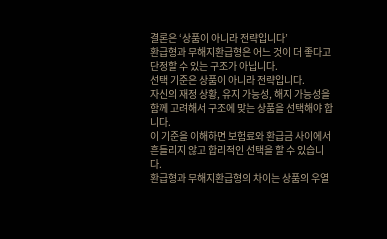결론은 ‘상품이 아니라 전략입니다’
환급형과 무해지환급형은 어느 것이 더 좋다고 단정할 수 있는 구조가 아닙니다.
선택 기준은 상품이 아니라 전략입니다.
자신의 재정 상황, 유지 가능성, 해지 가능성을 함께 고려해서 구조에 맞는 상품을 선택해야 합니다.
이 기준을 이해하면 보험료와 환급금 사이에서 흔들리지 않고 합리적인 선택을 할 수 있습니다.
환급형과 무해지환급형의 차이는 상품의 우열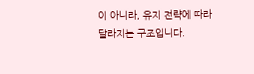이 아니라, 유지 전략에 따라 달라지는 구조입니다.